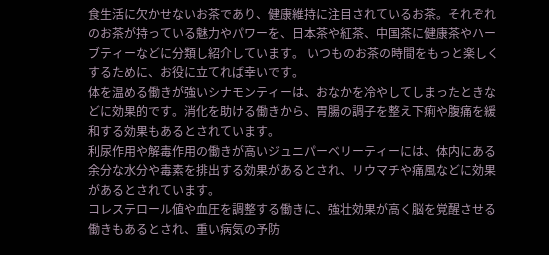食生活に欠かせないお茶であり、健康維持に注目されているお茶。それぞれのお茶が持っている魅力やパワーを、日本茶や紅茶、中国茶に健康茶やハーブティーなどに分類し紹介しています。 いつものお茶の時間をもっと楽しくするために、お役に立てれば幸いです。
体を温める働きが強いシナモンティーは、おなかを冷やしてしまったときなどに効果的です。消化を助ける働きから、胃腸の調子を整え下痢や腹痛を緩和する効果もあるとされています。
利尿作用や解毒作用の働きが高いジュニパーベリーティーには、体内にある余分な水分や毒素を排出する効果があるとされ、リウマチや痛風などに効果があるとされています。
コレステロール値や血圧を調整する働きに、強壮効果が高く脳を覚醒させる働きもあるとされ、重い病気の予防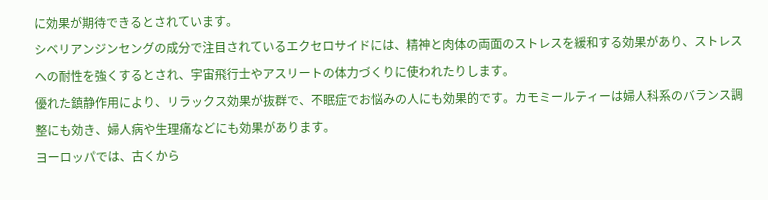に効果が期待できるとされています。
シベリアンジンセングの成分で注目されているエクセロサイドには、精神と肉体の両面のストレスを緩和する効果があり、ストレスへの耐性を強くするとされ、宇宙飛行士やアスリートの体力づくりに使われたりします。
優れた鎮静作用により、リラックス効果が抜群で、不眠症でお悩みの人にも効果的です。カモミールティーは婦人科系のバランス調整にも効き、婦人病や生理痛などにも効果があります。
ヨーロッパでは、古くから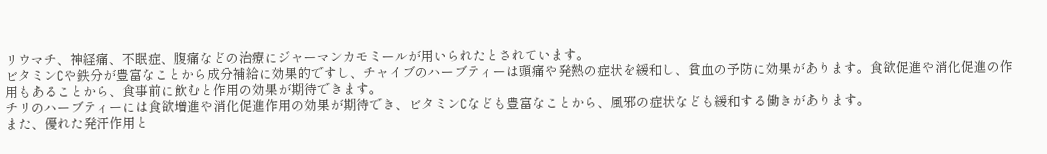リウマチ、神経痛、不眠症、腹痛などの治療にジャーマンカモミールが用いられたとされています。
ビタミンCや鉄分が豊富なことから成分補給に効果的ですし、チャイブのハーブティーは頭痛や発熱の症状を緩和し、貧血の予防に効果があります。食欲促進や消化促進の作用もあることから、食事前に飲むと作用の効果が期待できます。
チリのハーブティーには食欲増進や消化促進作用の効果が期待でき、ビタミンCなども豊富なことから、風邪の症状なども緩和する働きがあります。
また、優れた発汗作用と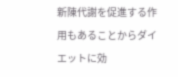新陳代謝を促進する作用もあることからダイエットに効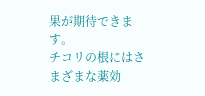果が期待できます。
チコリの根にはさまざまな薬効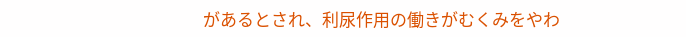があるとされ、利尿作用の働きがむくみをやわ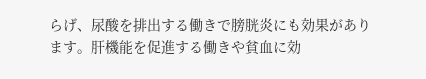らげ、尿酸を排出する働きで膀胱炎にも効果があります。肝機能を促進する働きや貧血に効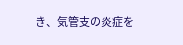き、気管支の炎症を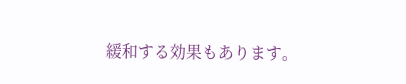緩和する効果もあります。